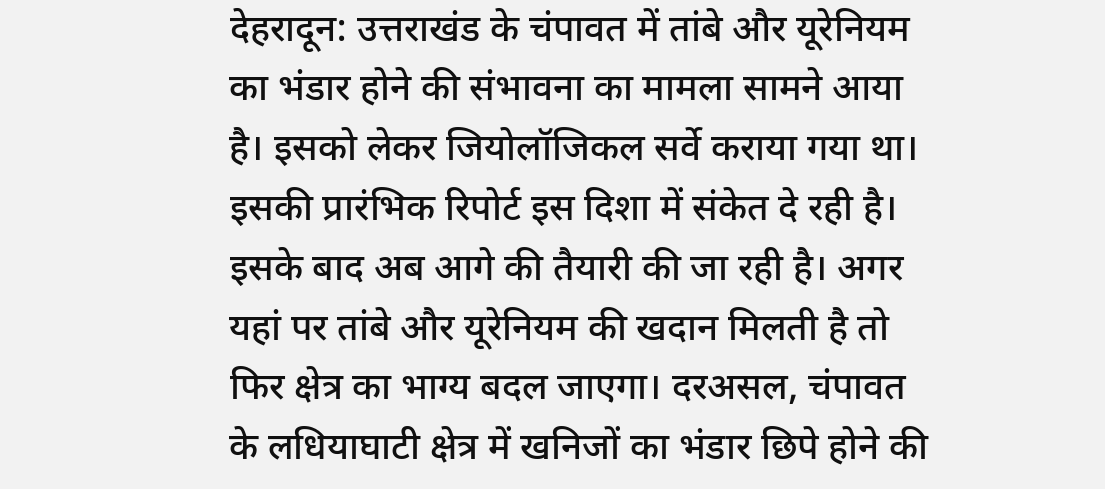देहरादून: उत्तराखंड के चंपावत में तांबे और यूरेनियम का भंडार होने की संभावना का मामला सामने आया है। इसको लेकर जियोलॉजिकल सर्वे कराया गया था। इसकी प्रारंभिक रिपोर्ट इस दिशा में संकेत दे रही है। इसके बाद अब आगे की तैयारी की जा रही है। अगर यहां पर तांबे और यूरेनियम की खदान मिलती है तो फिर क्षेत्र का भाग्य बदल जाएगा। दरअसल, चंपावत के लधियाघाटी क्षेत्र में खनिजों का भंडार छिपे होने की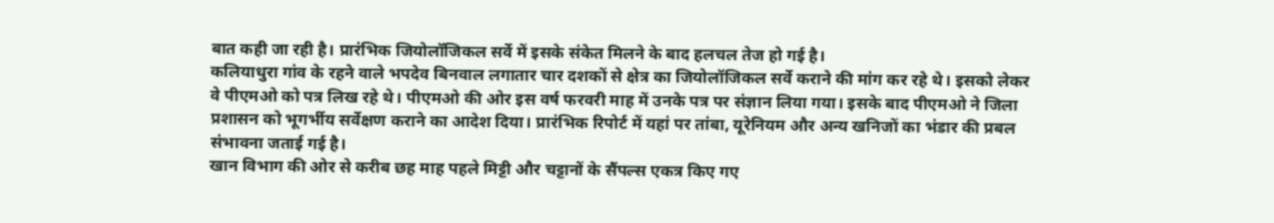बात कही जा रही है। प्रारंभिक जियोलॉजिकल सर्वे में इसके संकेत मिलने के बाद हलचल तेज हो गई है।
कलियाधुरा गांव के रहने वाले भपदेव बिनवाल लगातार चार दशकों से क्षेत्र का जियोलॉजिकल सर्वे कराने की मांग कर रहे थे। इसको लेकर वे पीएमओ को पत्र लिख रहे थे। पीएमओ की ओर इस वर्ष फरवरी माह में उनके पत्र पर संज्ञान लिया गया। इसके बाद पीएमओ ने जिला प्रशासन को भूगर्भीय सर्वेक्षण कराने का आदेश दिया। प्रारंभिक रिपोर्ट में यहां पर तांबा, यूरेनियम और अन्य खनिजों का भंडार की प्रबल संभावना जताई गई है।
खान विभाग की ओर से करीब छह माह पहले मिट्टी और चट्टानों के सैंपल्स एकत्र किए गए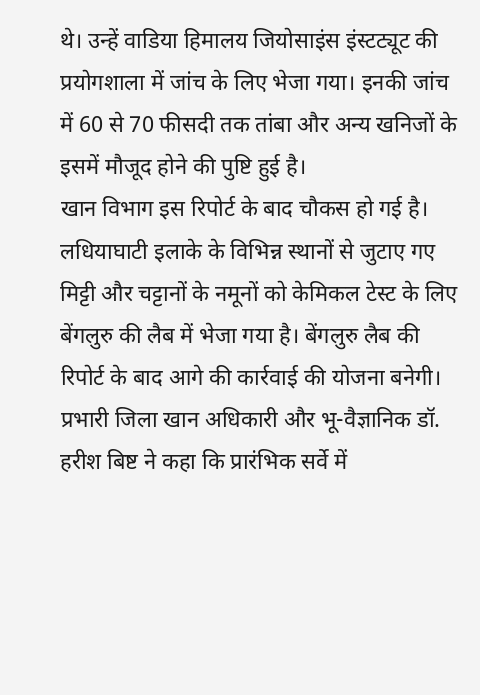थे। उन्हें वाडिया हिमालय जियोसाइंस इंस्टट्यूट की प्रयोगशाला में जांच के लिए भेजा गया। इनकी जांच में 60 से 70 फीसदी तक तांबा और अन्य खनिजों के इसमें मौजूद होने की पुष्टि हुई है।
खान विभाग इस रिपोर्ट के बाद चौकस हो गई है। लधियाघाटी इलाके के विभिन्न स्थानों से जुटाए गए मिट्टी और चट्टानों के नमूनों को केमिकल टेस्ट के लिए बेंगलुरु की लैब में भेजा गया है। बेंगलुरु लैब की रिपोर्ट के बाद आगे की कार्रवाई की योजना बनेगी।
प्रभारी जिला खान अधिकारी और भू-वैज्ञानिक डॉ. हरीश बिष्ट ने कहा कि प्रारंभिक सर्वे में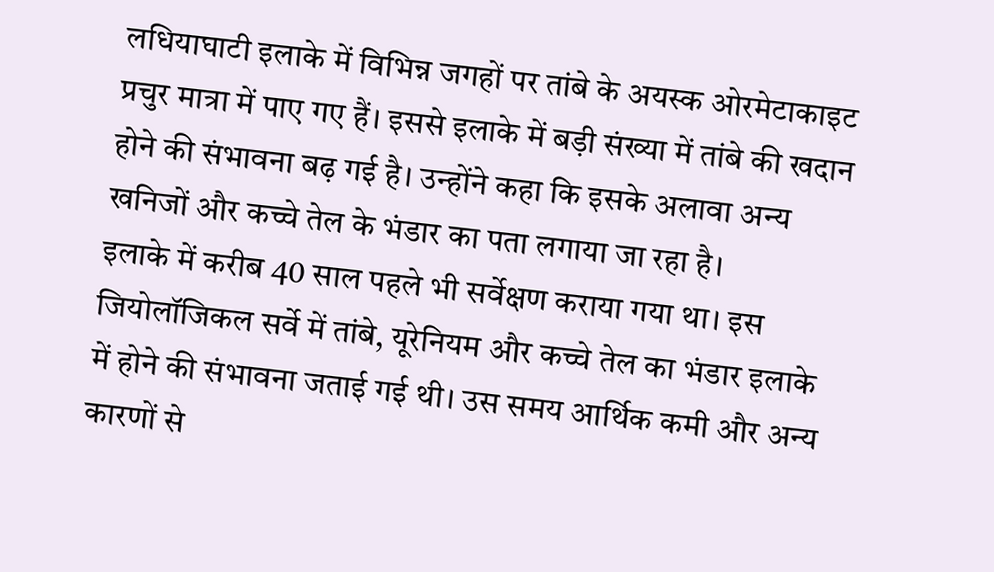लधियाघाटी इलाके में विभिन्न जगहों पर तांबे के अयस्क ओरमेटाकाइट प्रचुर मात्रा में पाए गए हैं। इससे इलाके में बड़ी संख्या में तांबे की खदान होने की संभावना बढ़ गई है। उन्होंने कहा कि इसके अलावा अन्य खनिजों और कच्चे तेल के भंडार का पता लगाया जा रहा है।
इलाके में करीब 40 साल पहले भी सर्वेक्षण कराया गया था। इस जियोलॉजिकल सर्वे में तांबे, यूरेनियम और कच्चे तेल का भंडार इलाके में होने की संभावना जताई गई थी। उस समय आर्थिक कमी और अन्य कारणों से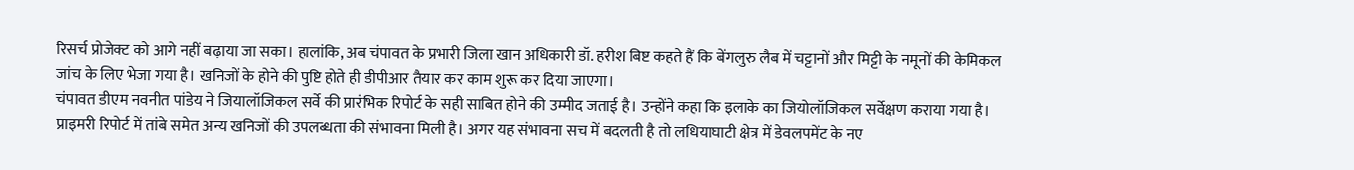रिसर्च प्रोजेक्ट को आगे नहीं बढ़ाया जा सका। हालांकि, अब चंपावत के प्रभारी जिला खान अधिकारी डॉ. हरीश बिष्ट कहते हैं कि बेंगलुरु लैब में चट्टानों और मिट्टी के नमूनों की केमिकल जांच के लिए भेजा गया है। खनिजों के होने की पुष्टि होते ही डीपीआर तैयार कर काम शुरू कर दिया जाएगा।
चंपावत डीएम नवनीत पांडेय ने जियालॉजिकल सर्वे की प्रारंभिक रिपोर्ट के सही साबित होने की उम्मीद जताई है। उन्होंने कहा कि इलाके का जियोलॉजिकल सर्वेक्षण कराया गया है। प्राइमरी रिपोर्ट में तांबे समेत अन्य खनिजों की उपलब्धता की संभावना मिली है। अगर यह संभावना सच में बदलती है तो लधियाघाटी क्षेत्र में डेवलपमेंट के नए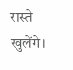रास्ते खुलेंगे।